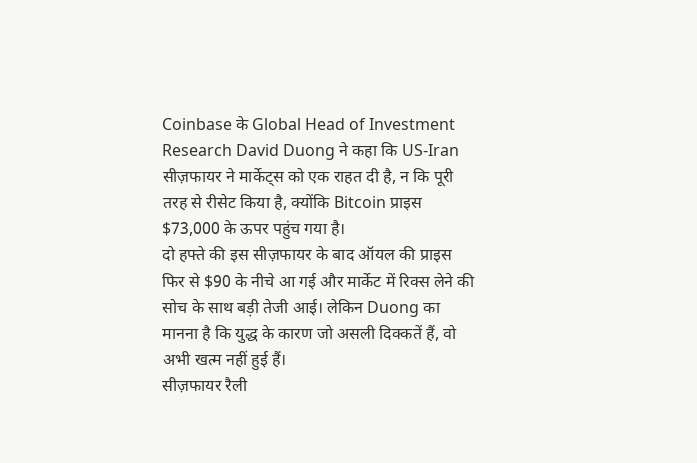Coinbase के Global Head of Investment Research David Duong ने कहा कि US-Iran सीज़फायर ने मार्केट्स को एक राहत दी है, न कि पूरी तरह से रीसेट किया है, क्योंकि Bitcoin प्राइस $73,000 के ऊपर पहुंच गया है।
दो हफ्ते की इस सीज़फायर के बाद ऑयल की प्राइस फिर से $90 के नीचे आ गई और मार्केट में रिक्स लेने की सोच के साथ बड़ी तेजी आई। लेकिन Duong का मानना है कि युद्ध के कारण जो असली दिक्कतें हैं, वो अभी खत्म नहीं हुई हैं।
सीज़फायर रैली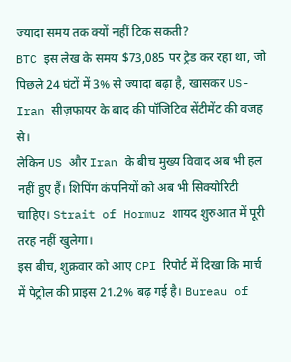ज्यादा समय तक क्यों नहीं टिक सकती?
BTC इस लेख के समय $73,085 पर ट्रेड कर रहा था, जो पिछले 24 घंटों में 3% से ज्यादा बढ़ा है, खासकर US-Iran सीज़फायर के बाद की पॉजिटिव सेंटीमेंट की वजह से।
लेकिन US और Iran के बीच मुख्य विवाद अब भी हल नहीं हुए हैं। शिपिंग कंपनियों को अब भी सिक्योरिटी चाहिए। Strait of Hormuz शायद शुरुआत में पूरी तरह नहीं खुलेगा।
इस बीच, शुक्रवार को आए CPI रिपोर्ट में दिखा कि मार्च में पेट्रोल की प्राइस 21.2% बढ़ गई है। Bureau of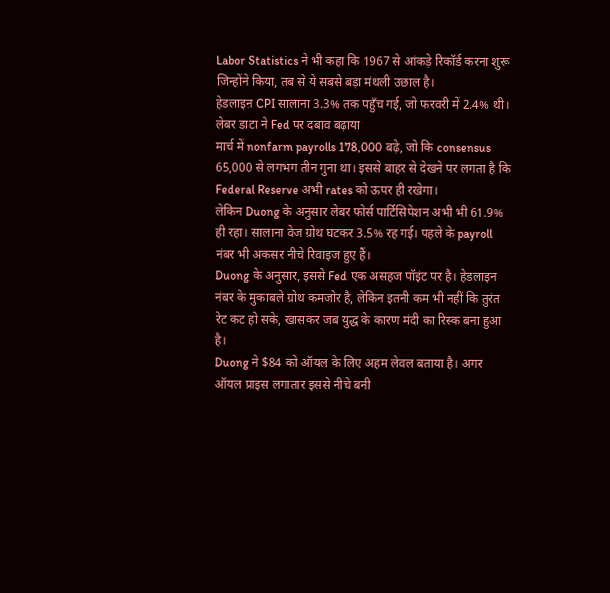Labor Statistics ने भी कहा कि 1967 से आंकड़े रिकॉर्ड करना शुरू जिन्होंने किया, तब से ये सबसे बड़ा मंथली उछाल है।
हेडलाइऩ CPI सालाना 3.3% तक पहुँच गई, जो फरवरी में 2.4% थी।
लेबर डाटा ने Fed पर दबाव बढ़ाया
मार्च में nonfarm payrolls 178,000 बढ़े, जो कि consensus 65,000 से लगभग तीन गुना था। इससे बाहर से देखने पर लगता है कि Federal Reserve अभी rates को ऊपर ही रखेगा।
लेकिन Duong के अनुसार लेबर फोर्स पार्टिसिपेशन अभी भी 61.9% ही रहा। सालाना वेज ग्रोथ घटकर 3.5% रह गई। पहले के payroll नंबर भी अकसर नीचे रिवाइज हुए हैं।
Duong के अनुसार, इससे Fed एक असहज पॉइंट पर है। हेडलाइन नंबर के मुकाबले ग्रोथ कमजोर है, लेकिन इतनी कम भी नहीं कि तुरंत रेट कट हो सके, खासकर जब युद्ध के कारण मंदी का रिस्क बना हुआ है।
Duong ने $84 को ऑयल के लिए अहम लेवल बताया है। अगर ऑयल प्राइस लगातार इससे नीचे बनी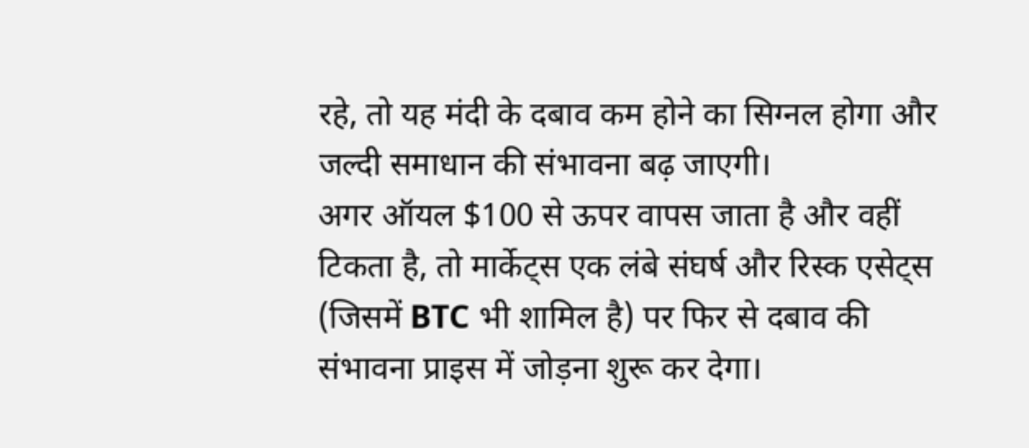रहे, तो यह मंदी के दबाव कम होने का सिग्नल होगा और जल्दी समाधान की संभावना बढ़ जाएगी।
अगर ऑयल $100 से ऊपर वापस जाता है और वहीं टिकता है, तो मार्केट्स एक लंबे संघर्ष और रिस्क एसेट्स (जिसमें BTC भी शामिल है) पर फिर से दबाव की संभावना प्राइस में जोड़ना शुरू कर देगा।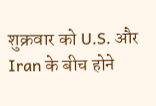शुक्रवार को U.S. और Iran के बीच होने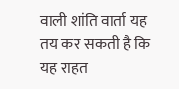वाली शांति वार्ता यह तय कर सकती है कि यह राहत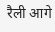रैली आगे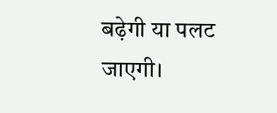बढ़ेगी या पलट जाएगी।